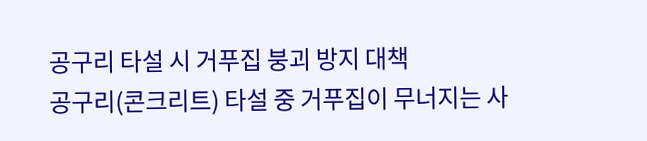공구리 타설 시 거푸집 붕괴 방지 대책
공구리(콘크리트) 타설 중 거푸집이 무너지는 사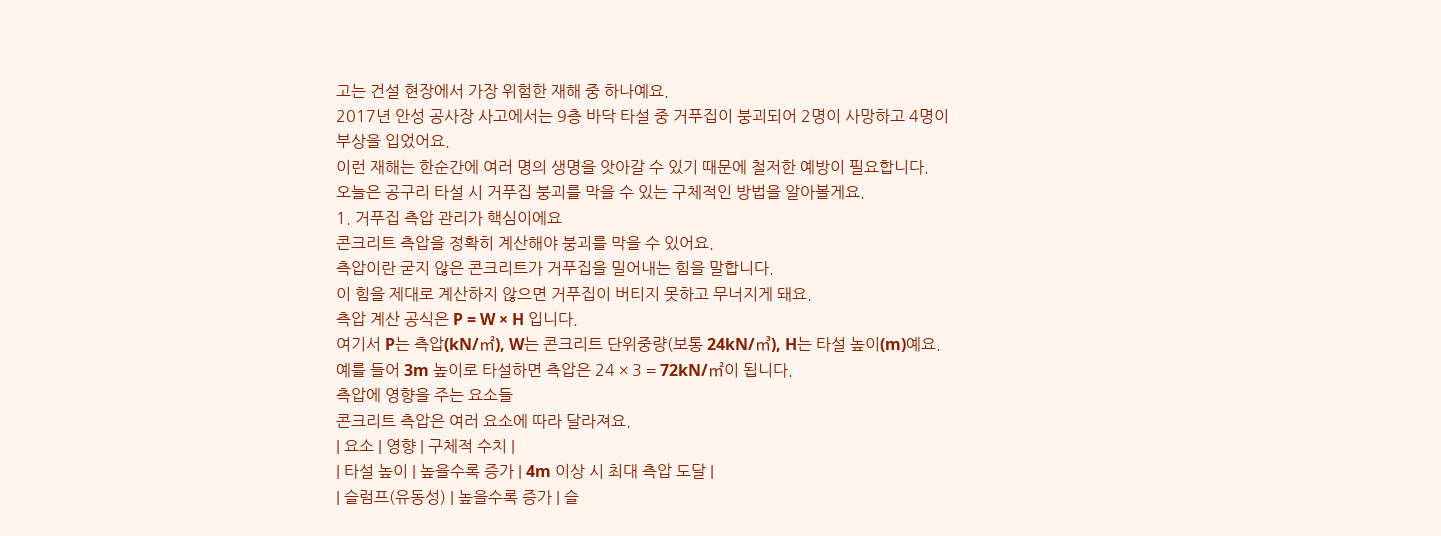고는 건설 현장에서 가장 위험한 재해 중 하나예요.
2017년 안성 공사장 사고에서는 9층 바닥 타설 중 거푸집이 붕괴되어 2명이 사망하고 4명이 부상을 입었어요.
이런 재해는 한순간에 여러 명의 생명을 앗아갈 수 있기 때문에 철저한 예방이 필요합니다.
오늘은 공구리 타설 시 거푸집 붕괴를 막을 수 있는 구체적인 방법을 알아볼게요.
1. 거푸집 측압 관리가 핵심이에요
콘크리트 측압을 정확히 계산해야 붕괴를 막을 수 있어요.
측압이란 굳지 않은 콘크리트가 거푸집을 밀어내는 힘을 말합니다.
이 힘을 제대로 계산하지 않으면 거푸집이 버티지 못하고 무너지게 돼요.
측압 계산 공식은 P = W × H 입니다.
여기서 P는 측압(kN/㎡), W는 콘크리트 단위중량(보통 24kN/㎥), H는 타설 높이(m)예요.
예를 들어 3m 높이로 타설하면 측압은 24 × 3 = 72kN/㎡이 됩니다.
측압에 영향을 주는 요소들
콘크리트 측압은 여러 요소에 따라 달라져요.
| 요소 | 영향 | 구체적 수치 |
| 타설 높이 | 높을수록 증가 | 4m 이상 시 최대 측압 도달 |
| 슬럼프(유동성) | 높을수록 증가 | 슬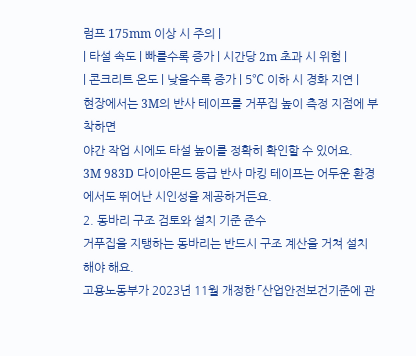럼프 175mm 이상 시 주의 |
| 타설 속도 | 빠를수록 증가 | 시간당 2m 초과 시 위험 |
| 콘크리트 온도 | 낮을수록 증가 | 5℃ 이하 시 경화 지연 |
현장에서는 3M의 반사 테이프를 거푸집 높이 측정 지점에 부착하면
야간 작업 시에도 타설 높이를 정확히 확인할 수 있어요.
3M 983D 다이아몬드 등급 반사 마킹 테이프는 어두운 환경에서도 뛰어난 시인성을 제공하거든요.
2. 동바리 구조 검토와 설치 기준 준수
거푸집을 지탱하는 동바리는 반드시 구조 계산을 거쳐 설치해야 해요.
고용노동부가 2023년 11월 개정한 「산업안전보건기준에 관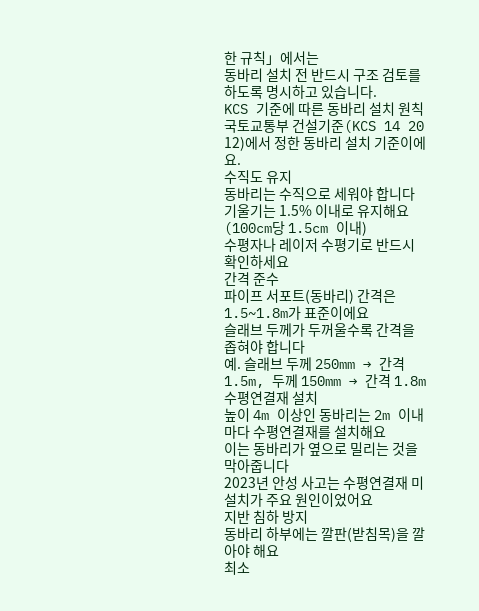한 규칙」에서는
동바리 설치 전 반드시 구조 검토를 하도록 명시하고 있습니다.
KCS 기준에 따른 동바리 설치 원칙
국토교통부 건설기준(KCS 14 20 12)에서 정한 동바리 설치 기준이에요.
수직도 유지
동바리는 수직으로 세워야 합니다
기울기는 1.5% 이내로 유지해요 (100cm당 1.5cm 이내)
수평자나 레이저 수평기로 반드시 확인하세요
간격 준수
파이프 서포트(동바리) 간격은 1.5~1.8m가 표준이에요
슬래브 두께가 두꺼울수록 간격을 좁혀야 합니다
예. 슬래브 두께 250mm → 간격 1.5m, 두께 150mm → 간격 1.8m
수평연결재 설치
높이 4m 이상인 동바리는 2m 이내마다 수평연결재를 설치해요
이는 동바리가 옆으로 밀리는 것을 막아줍니다
2023년 안성 사고는 수평연결재 미설치가 주요 원인이었어요
지반 침하 방지
동바리 하부에는 깔판(받침목)을 깔아야 해요
최소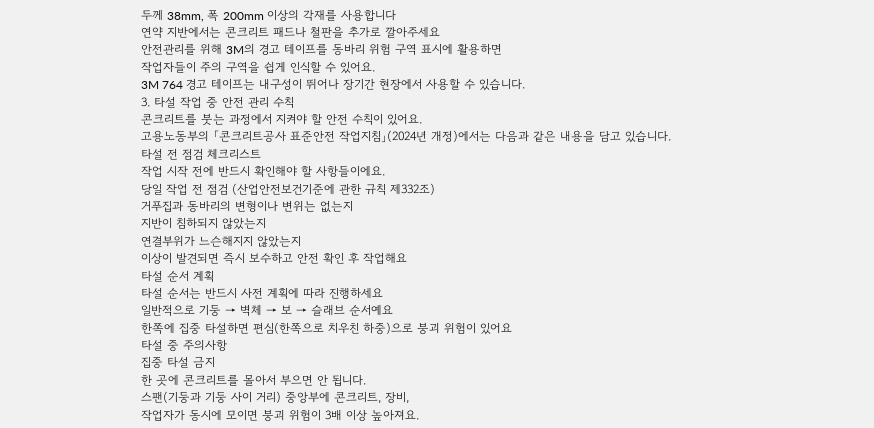두께 38mm, 폭 200mm 이상의 각재를 사용합니다
연약 지반에서는 콘크리트 패드나 철판을 추가로 깔아주세요
안전관리를 위해 3M의 경고 테이프를 동바리 위험 구역 표시에 활용하면
작업자들이 주의 구역을 쉽게 인식할 수 있어요.
3M 764 경고 테이프는 내구성이 뛰어나 장기간 현장에서 사용할 수 있습니다.
3. 타설 작업 중 안전 관리 수칙
콘크리트를 붓는 과정에서 지켜야 할 안전 수칙이 있어요.
고용노동부의 「콘크리트공사 표준안전 작업지침」(2024년 개정)에서는 다음과 같은 내용을 담고 있습니다.
타설 전 점검 체크리스트
작업 시작 전에 반드시 확인해야 할 사항들이에요.
당일 작업 전 점검 (산업안전보건기준에 관한 규칙 제332조)
거푸집과 동바리의 변형이나 변위는 없는지
지반이 침하되지 않았는지
연결부위가 느슨해지지 않았는지
이상이 발견되면 즉시 보수하고 안전 확인 후 작업해요
타설 순서 계획
타설 순서는 반드시 사전 계획에 따라 진행하세요
일반적으로 기둥 → 벽체 → 보 → 슬래브 순서예요
한쪽에 집중 타설하면 편심(한쪽으로 치우친 하중)으로 붕괴 위험이 있어요
타설 중 주의사항
집중 타설 금지
한 곳에 콘크리트를 몰아서 부으면 안 됩니다.
스팬(기둥과 기둥 사이 거리) 중앙부에 콘크리트, 장비,
작업자가 동시에 모이면 붕괴 위험이 3배 이상 높아져요.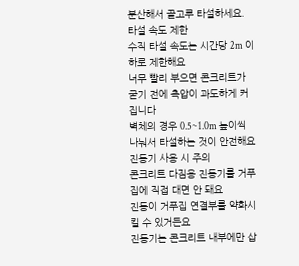분산해서 골고루 타설하세요.
타설 속도 제한
수직 타설 속도는 시간당 2m 이하로 제한해요
너무 빨리 부으면 콘크리트가 굳기 전에 측압이 과도하게 커집니다
벽체의 경우 0.5~1.0m 높이씩 나눠서 타설하는 것이 안전해요
진동기 사용 시 주의
콘크리트 다짐용 진동기를 거푸집에 직접 대면 안 돼요
진동이 거푸집 연결부를 약화시킬 수 있거든요
진동기는 콘크리트 내부에만 삽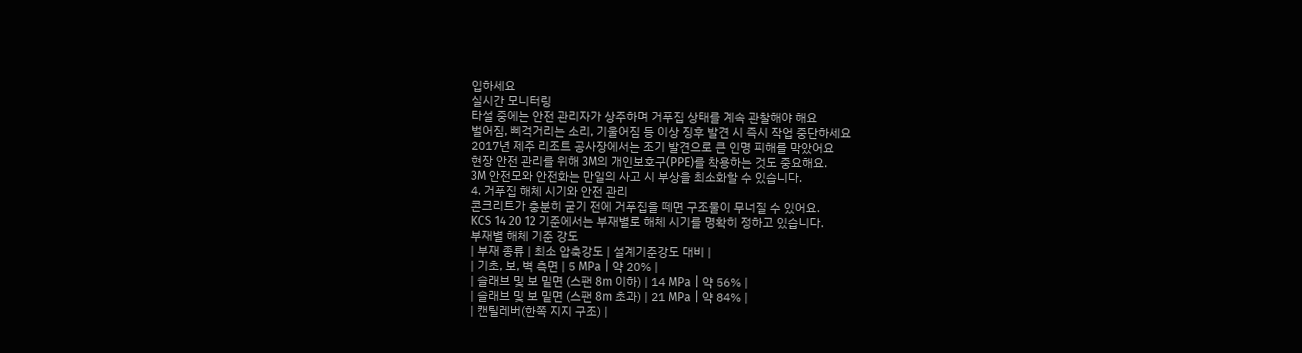입하세요
실시간 모니터링
타설 중에는 안전 관리자가 상주하며 거푸집 상태를 계속 관찰해야 해요
벌어짐, 삐걱거리는 소리, 기울어짐 등 이상 징후 발견 시 즉시 작업 중단하세요
2017년 제주 리조트 공사장에서는 조기 발견으로 큰 인명 피해를 막았어요
현장 안전 관리를 위해 3M의 개인보호구(PPE)를 착용하는 것도 중요해요.
3M 안전모와 안전화는 만일의 사고 시 부상을 최소화할 수 있습니다.
4. 거푸집 해체 시기와 안전 관리
콘크리트가 충분히 굳기 전에 거푸집을 떼면 구조물이 무너질 수 있어요.
KCS 14 20 12 기준에서는 부재별로 해체 시기를 명확히 정하고 있습니다.
부재별 해체 기준 강도
| 부재 종류 | 최소 압축강도 | 설계기준강도 대비 |
| 기초, 보, 벽 측면 | 5 MPa | 약 20% |
| 슬래브 및 보 밑면 (스팬 8m 이하) | 14 MPa | 약 56% |
| 슬래브 및 보 밑면 (스팬 8m 초과) | 21 MPa | 약 84% |
| 캔틸레버(한쪽 지지 구조) |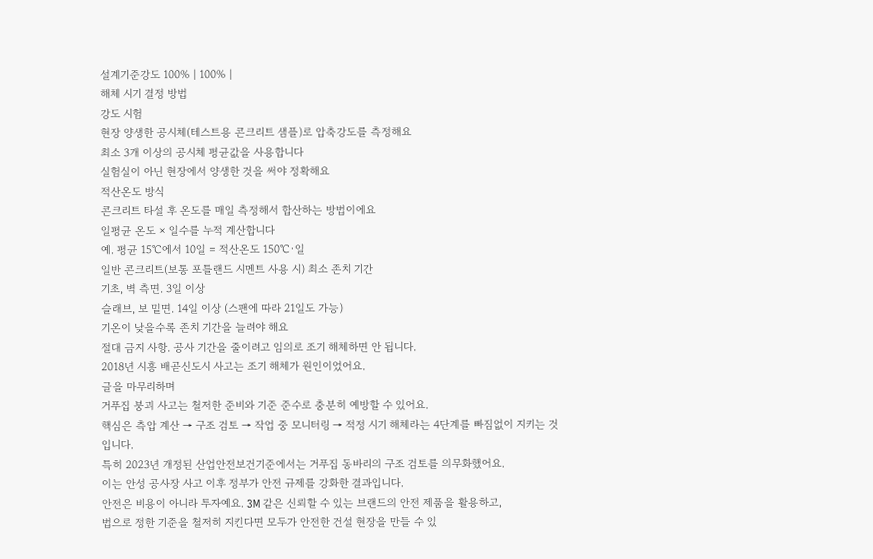설계기준강도 100% | 100% |
해체 시기 결정 방법
강도 시험
현장 양생한 공시체(테스트용 콘크리트 샘플)로 압축강도를 측정해요
최소 3개 이상의 공시체 평균값을 사용합니다
실험실이 아닌 현장에서 양생한 것을 써야 정확해요
적산온도 방식
콘크리트 타설 후 온도를 매일 측정해서 합산하는 방법이에요
일평균 온도 × 일수를 누적 계산합니다
예. 평균 15℃에서 10일 = 적산온도 150℃·일
일반 콘크리트(보통 포틀랜드 시멘트 사용 시) 최소 존치 기간
기초, 벽 측면. 3일 이상
슬래브, 보 밑면. 14일 이상 (스팬에 따라 21일도 가능)
기온이 낮을수록 존치 기간을 늘려야 해요
절대 금지 사항. 공사 기간을 줄이려고 임의로 조기 해체하면 안 됩니다.
2018년 시흥 배곧신도시 사고는 조기 해체가 원인이었어요.
글을 마무리하며
거푸집 붕괴 사고는 철저한 준비와 기준 준수로 충분히 예방할 수 있어요.
핵심은 측압 계산 → 구조 검토 → 작업 중 모니터링 → 적정 시기 해체라는 4단계를 빠짐없이 지키는 것입니다.
특히 2023년 개정된 산업안전보건기준에서는 거푸집 동바리의 구조 검토를 의무화했어요.
이는 안성 공사장 사고 이후 정부가 안전 규제를 강화한 결과입니다.
안전은 비용이 아니라 투자예요. 3M 같은 신뢰할 수 있는 브랜드의 안전 제품을 활용하고,
법으로 정한 기준을 철저히 지킨다면 모두가 안전한 건설 현장을 만들 수 있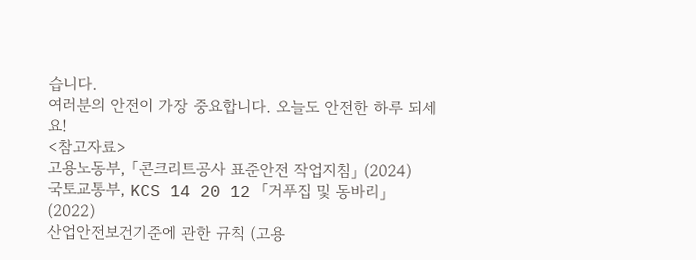습니다.
여러분의 안전이 가장 중요합니다. 오늘도 안전한 하루 되세요!
<참고자료>
고용노동부, 「콘크리트공사 표준안전 작업지침」 (2024)
국토교통부, KCS 14 20 12 「거푸집 및 동바리」 (2022)
산업안전보건기준에 관한 규칙 (고용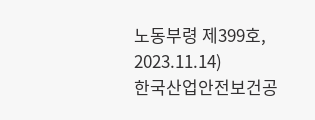노동부령 제399호, 2023.11.14)
한국산업안전보건공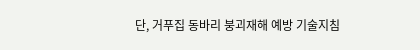단, 거푸집 동바리 붕괴재해 예방 기술지침